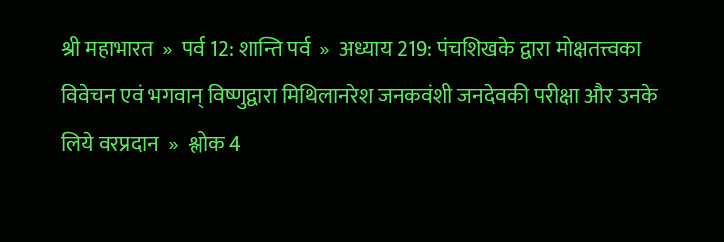श्री महाभारत  »  पर्व 12: शान्ति पर्व  »  अध्याय 219: पंचशिखके द्वारा मोक्षतत्त्वका विवेचन एवं भगवान् विष्णुद्वारा मिथिलानरेश जनकवंशी जनदेवकी परीक्षा और उनके लिये वरप्रदान  »  श्लोक 4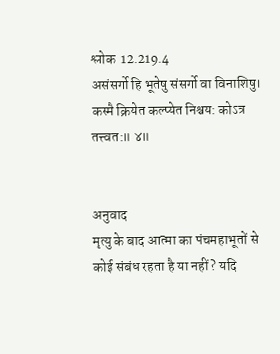श्लोक  12.219.4
असंसर्गो हि भूतेषु संसर्गो वा विनाशिषु।
कस्मै क्रियेत कल्प्येत निश्चय: कोऽत्र तत्त्वत:॥ ४॥


अनुवाद
मृत्यु के बाद आत्मा का पंचमहाभूतों से कोई संबंध रहता है या नहीं? यदि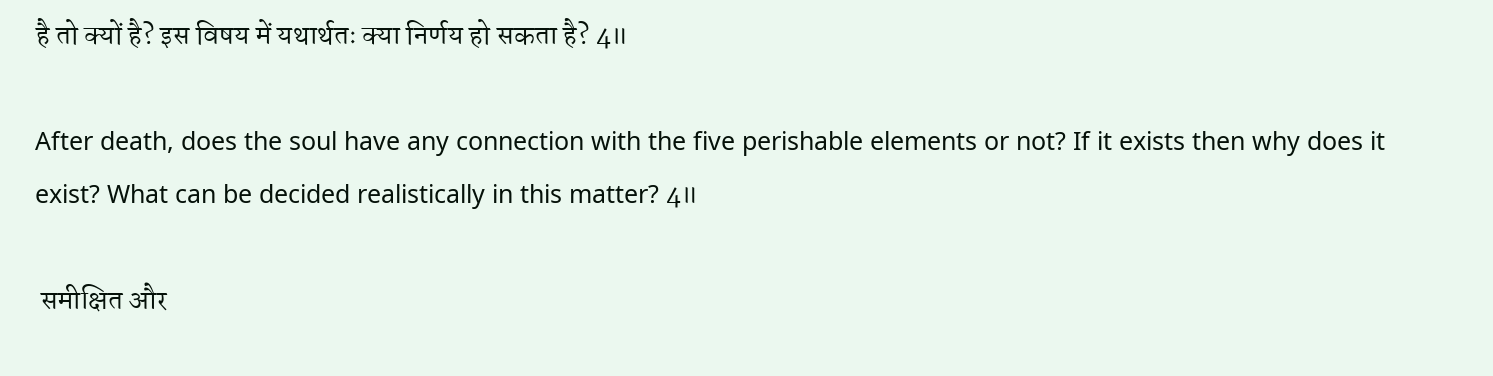है तो क्यों है? इस विषय में यथार्थतः क्या निर्णय हो सकता है? 4॥

After death, does the soul have any connection with the five perishable elements or not? If it exists then why does it exist? What can be decided realistically in this matter? 4॥

 समीक्षित और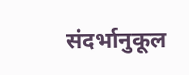संदर्भानुकूल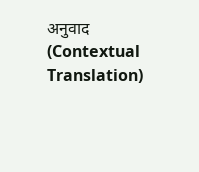अनुवाद (Contextual Translation)